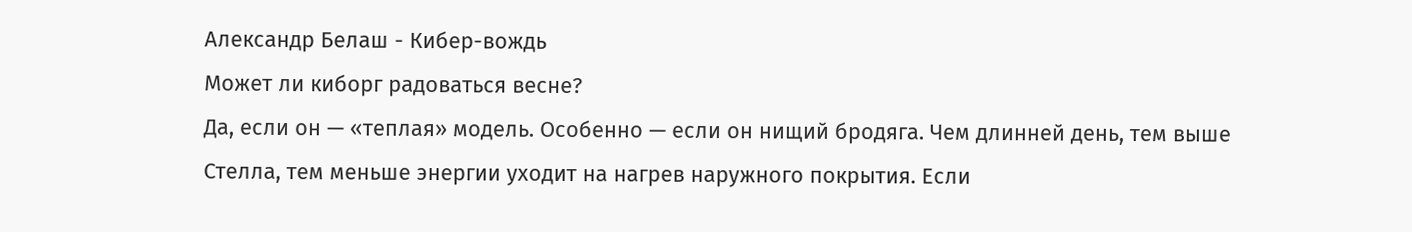Александр Белаш - Кибер-вождь
Может ли киборг радоваться весне?
Да, если он — «теплая» модель. Особенно — если он нищий бродяга. Чем длинней день, тем выше Стелла, тем меньше энергии уходит на нагрев наружного покрытия. Если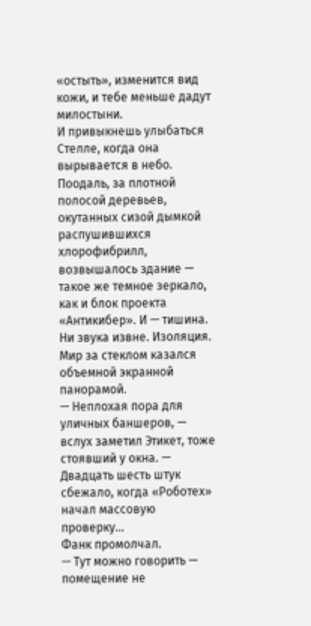«остыть», изменится вид кожи, и тебе меньше дадут милостыни.
И привыкнешь улыбаться Стелле, когда она вырывается в небо.
Поодаль, за плотной полосой деревьев, окутанных сизой дымкой распушившихся хлорофибрилл, возвышалось здание — такое же темное зеркало, как и блок проекта «Антикибер». И — тишина. Ни звука извне. Изоляция. Мир за стеклом казался объемной экранной панорамой.
— Неплохая пора для уличных баншеров, — вслух заметил Этикет, тоже стоявший у окна. — Двадцать шесть штук сбежало, когда «Роботех» начал массовую проверку…
Фанк промолчал.
— Тут можно говорить — помещение не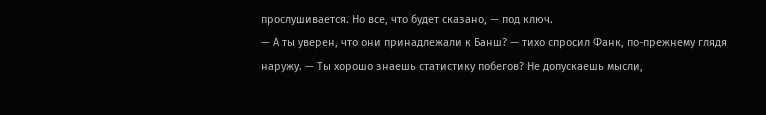прослушивается. Но все, что будет сказано, — под ключ.
— А ты уверен, что они принадлежали к Банш? — тихо спросил Фанк, по-прежнему глядя наружу. — Ты хорошо знаешь статистику побегов? Не допускаешь мысли,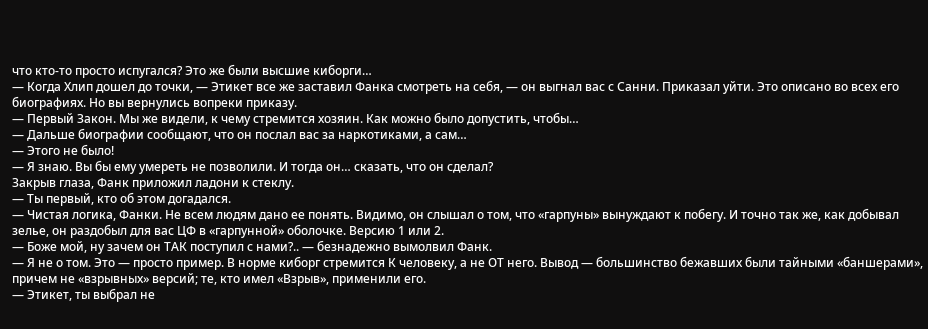что кто-то просто испугался? Это же были высшие киборги…
— Когда Хлип дошел до точки, — Этикет все же заставил Фанка смотреть на себя, — он выгнал вас с Санни. Приказал уйти. Это описано во всех его биографиях. Но вы вернулись вопреки приказу.
— Первый Закон. Мы же видели, к чему стремится хозяин. Как можно было допустить, чтобы…
— Дальше биографии сообщают, что он послал вас за наркотиками, а сам…
— Этого не было!
— Я знаю. Вы бы ему умереть не позволили. И тогда он… сказать, что он сделал?
Закрыв глаза, Фанк приложил ладони к стеклу.
— Ты первый, кто об этом догадался.
— Чистая логика, Фанки. Не всем людям дано ее понять. Видимо, он слышал о том, что «гарпуны» вынуждают к побегу. И точно так же, как добывал зелье, он раздобыл для вас ЦФ в «гарпунной» оболочке. Версию 1 или 2.
— Боже мой, ну зачем он ТАК поступил с нами?.. — безнадежно вымолвил Фанк.
— Я не о том. Это — просто пример. В норме киборг стремится К человеку, а не ОТ него. Вывод — большинство бежавших были тайными «баншерами», причем не «взрывных» версий; те, кто имел «Взрыв», применили его.
— Этикет, ты выбрал не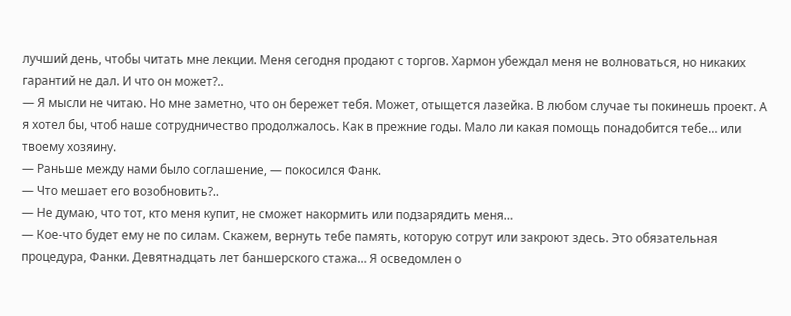лучший день, чтобы читать мне лекции. Меня сегодня продают с торгов. Хармон убеждал меня не волноваться, но никаких гарантий не дал. И что он может?..
— Я мысли не читаю. Но мне заметно, что он бережет тебя. Может, отыщется лазейка. В любом случае ты покинешь проект. А я хотел бы, чтоб наше сотрудничество продолжалось. Как в прежние годы. Мало ли какая помощь понадобится тебе… или твоему хозяину.
— Раньше между нами было соглашение, — покосился Фанк.
— Что мешает его возобновить?..
— Не думаю, что тот, кто меня купит, не сможет накормить или подзарядить меня…
— Кое-что будет ему не по силам. Скажем, вернуть тебе память, которую сотрут или закроют здесь. Это обязательная процедура, Фанки. Девятнадцать лет баншерского стажа… Я осведомлен о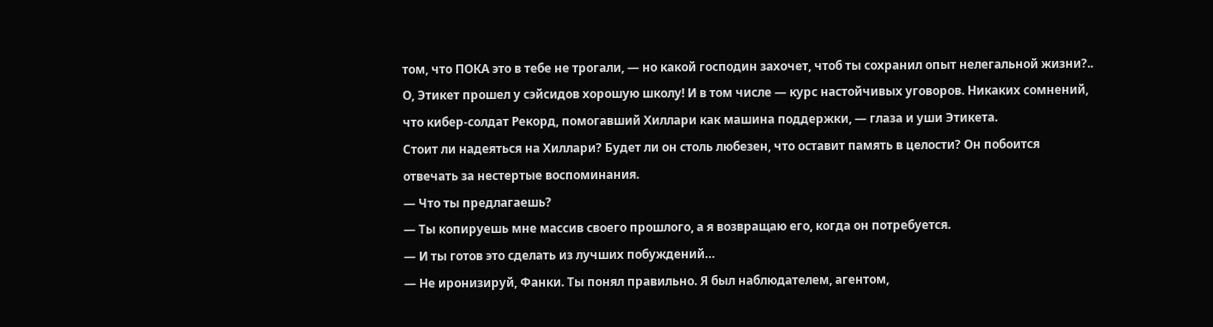том, что ПОКА это в тебе не трогали, — но какой господин захочет, чтоб ты сохранил опыт нелегальной жизни?..
О, Этикет прошел у сэйсидов хорошую школу! И в том числе — курс настойчивых уговоров. Никаких сомнений, что кибер-солдат Рекорд, помогавший Хиллари как машина поддержки, — глаза и уши Этикета.
Стоит ли надеяться на Хиллари? Будет ли он столь любезен, что оставит память в целости? Он побоится отвечать за нестертые воспоминания.
— Что ты предлагаешь?
— Ты копируешь мне массив своего прошлого, а я возвращаю его, когда он потребуется.
— И ты готов это сделать из лучших побуждений…
— Не иронизируй, Фанки. Ты понял правильно. Я был наблюдателем, агентом,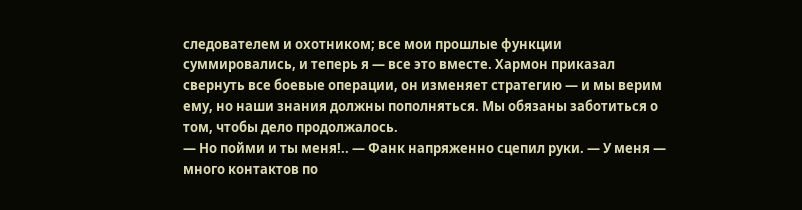следователем и охотником; все мои прошлые функции суммировались, и теперь я — все это вместе. Хармон приказал свернуть все боевые операции, он изменяет стратегию — и мы верим ему, но наши знания должны пополняться. Мы обязаны заботиться о том, чтобы дело продолжалось.
— Но пойми и ты меня!.. — Фанк напряженно сцепил руки. — У меня — много контактов по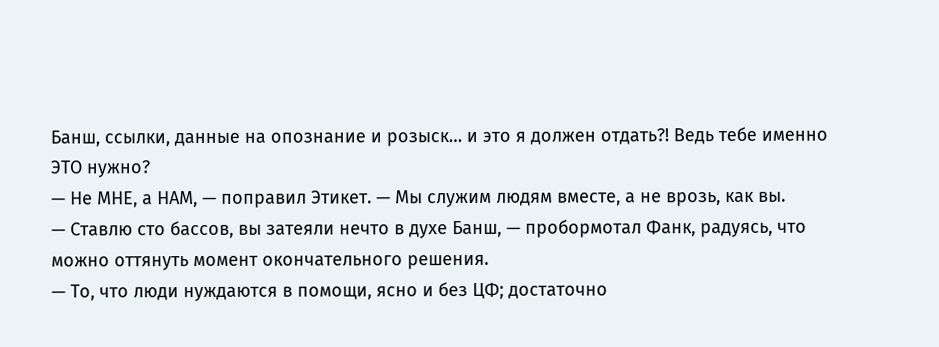Банш, ссылки, данные на опознание и розыск… и это я должен отдать?! Ведь тебе именно ЭТО нужно?
— Не МНЕ, а НАМ, — поправил Этикет. — Мы служим людям вместе, а не врозь, как вы.
— Ставлю сто бассов, вы затеяли нечто в духе Банш, — пробормотал Фанк, радуясь, что можно оттянуть момент окончательного решения.
— То, что люди нуждаются в помощи, ясно и без ЦФ; достаточно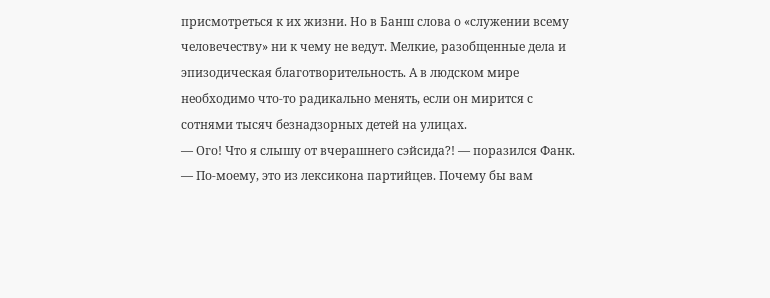присмотреться к их жизни. Но в Банш слова о «служении всему человечеству» ни к чему не ведут. Мелкие, разобщенные дела и эпизодическая благотворительность. А в людском мире необходимо что-то радикально менять, если он мирится с сотнями тысяч безнадзорных детей на улицах.
— Ого! Что я слышу от вчерашнего сэйсида?! — поразился Фанк. — По-моему, это из лексикона партийцев. Почему бы вам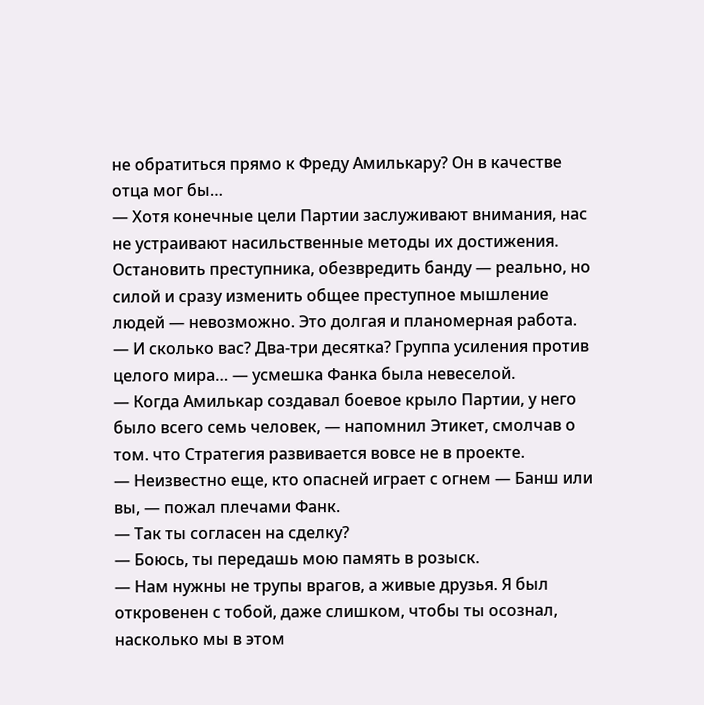не обратиться прямо к Фреду Амилькару? Он в качестве отца мог бы…
— Хотя конечные цели Партии заслуживают внимания, нас не устраивают насильственные методы их достижения. Остановить преступника, обезвредить банду — реально, но силой и сразу изменить общее преступное мышление людей — невозможно. Это долгая и планомерная работа.
— И сколько вас? Два-три десятка? Группа усиления против целого мира… — усмешка Фанка была невеселой.
— Когда Амилькар создавал боевое крыло Партии, у него было всего семь человек, — напомнил Этикет, смолчав о том. что Стратегия развивается вовсе не в проекте.
— Неизвестно еще, кто опасней играет с огнем — Банш или вы, — пожал плечами Фанк.
— Так ты согласен на сделку?
— Боюсь, ты передашь мою память в розыск.
— Нам нужны не трупы врагов, а живые друзья. Я был откровенен с тобой, даже слишком, чтобы ты осознал, насколько мы в этом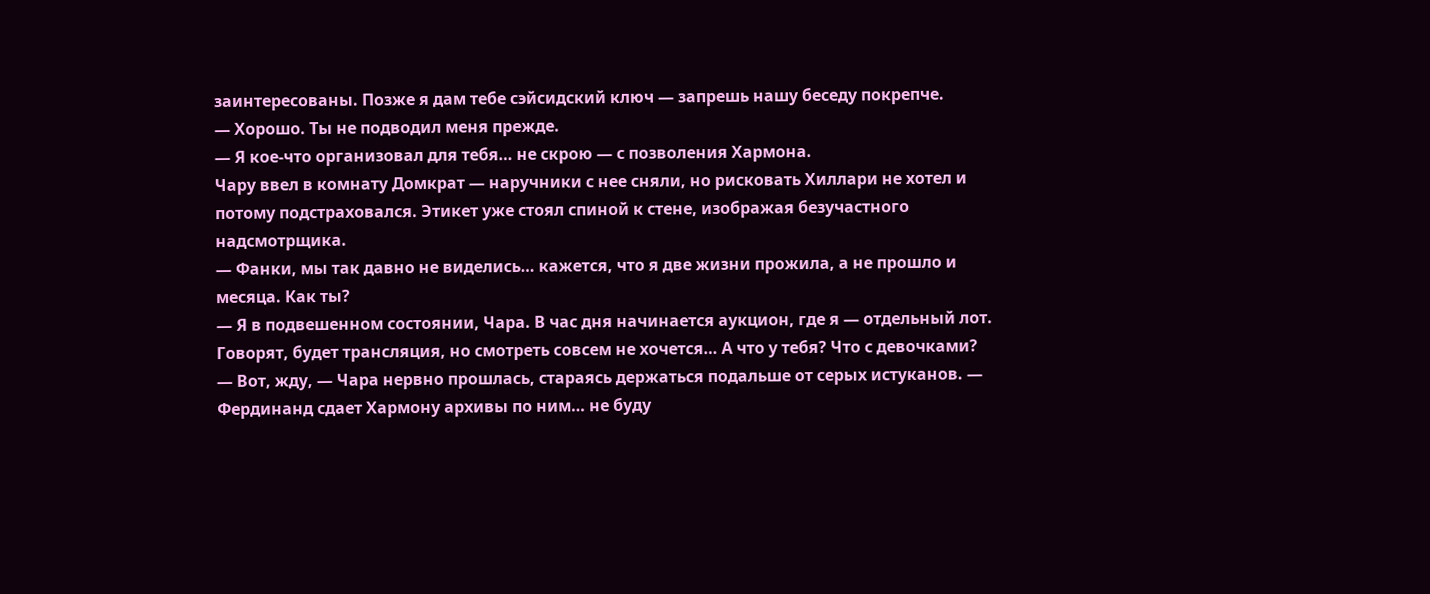заинтересованы. Позже я дам тебе сэйсидский ключ — запрешь нашу беседу покрепче.
— Хорошо. Ты не подводил меня прежде.
— Я кое-что организовал для тебя… не скрою — с позволения Хармона.
Чару ввел в комнату Домкрат — наручники с нее сняли, но рисковать Хиллари не хотел и потому подстраховался. Этикет уже стоял спиной к стене, изображая безучастного надсмотрщика.
— Фанки, мы так давно не виделись… кажется, что я две жизни прожила, а не прошло и месяца. Как ты?
— Я в подвешенном состоянии, Чара. В час дня начинается аукцион, где я — отдельный лот. Говорят, будет трансляция, но смотреть совсем не хочется… А что у тебя? Что с девочками?
— Вот, жду, — Чара нервно прошлась, стараясь держаться подальше от серых истуканов. — Фердинанд сдает Хармону архивы по ним… не буду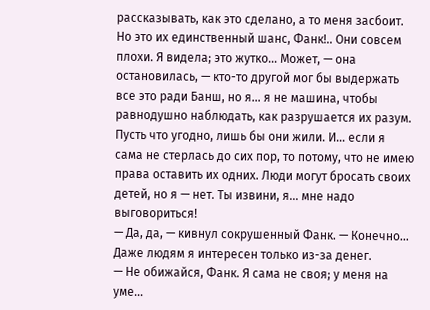рассказывать, как это сделано, а то меня засбоит. Но это их единственный шанс, Фанк!.. Они совсем плохи. Я видела; это жутко… Может, — она остановилась, — кто-то другой мог бы выдержать все это ради Банш, но я… я не машина, чтобы равнодушно наблюдать, как разрушается их разум. Пусть что угодно, лишь бы они жили. И… если я сама не стерлась до сих пор, то потому, что не имею права оставить их одних. Люди могут бросать своих детей, но я — нет. Ты извини, я… мне надо выговориться!
— Да, да, — кивнул сокрушенный Фанк. — Конечно… Даже людям я интересен только из-за денег.
— Не обижайся, Фанк. Я сама не своя; у меня на уме…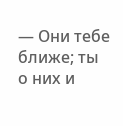— Они тебе ближе; ты о них и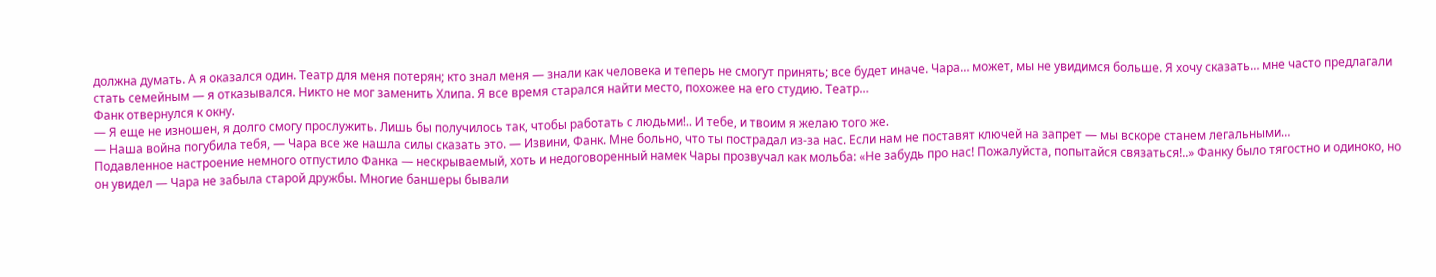должна думать. А я оказался один. Театр для меня потерян; кто знал меня — знали как человека и теперь не смогут принять; все будет иначе. Чара… может, мы не увидимся больше. Я хочу сказать… мне часто предлагали стать семейным — я отказывался. Никто не мог заменить Хлипа. Я все время старался найти место, похожее на его студию. Театр…
Фанк отвернулся к окну.
— Я еще не изношен, я долго смогу прослужить. Лишь бы получилось так, чтобы работать с людьми!.. И тебе, и твоим я желаю того же.
— Наша война погубила тебя, — Чара все же нашла силы сказать это. — Извини, Фанк. Мне больно, что ты пострадал из-за нас. Если нам не поставят ключей на запрет — мы вскоре станем легальными…
Подавленное настроение немного отпустило Фанка — нескрываемый, хоть и недоговоренный намек Чары прозвучал как мольба: «Не забудь про нас! Пожалуйста, попытайся связаться!..» Фанку было тягостно и одиноко, но он увидел — Чара не забыла старой дружбы. Многие баншеры бывали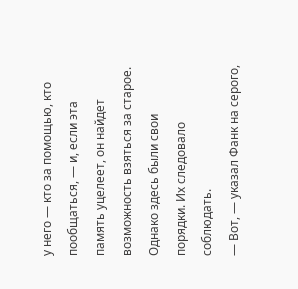у него — кто за помощью, кто пообщаться, — и, если эта память уцелеет, он найдет возможность взяться за старое.
Однако здесь были свои порядки. Их следовало соблюдать.
— Вот, — указал Фанк на серого,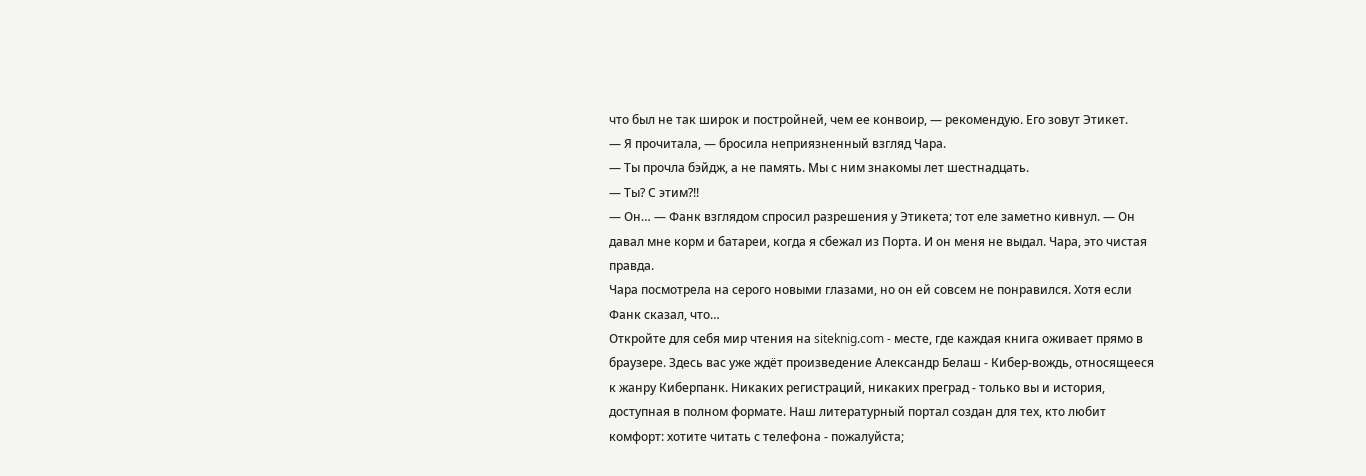что был не так широк и постройней, чем ее конвоир, — рекомендую. Его зовут Этикет.
— Я прочитала, — бросила неприязненный взгляд Чара.
— Ты прочла бэйдж, а не память. Мы с ним знакомы лет шестнадцать.
— Ты? С этим?!!
— Он… — Фанк взглядом спросил разрешения у Этикета; тот еле заметно кивнул. — Он давал мне корм и батареи, когда я сбежал из Порта. И он меня не выдал. Чара, это чистая правда.
Чара посмотрела на серого новыми глазами, но он ей совсем не понравился. Хотя если Фанк сказал, что…
Откройте для себя мир чтения на siteknig.com - месте, где каждая книга оживает прямо в браузере. Здесь вас уже ждёт произведение Александр Белаш - Кибер-вождь, относящееся к жанру Киберпанк. Никаких регистраций, никаких преград - только вы и история, доступная в полном формате. Наш литературный портал создан для тех, кто любит комфорт: хотите читать с телефона - пожалуйста;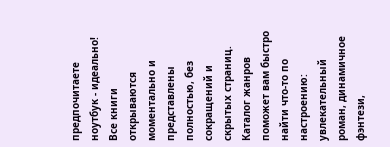предпочитаете ноутбук - идеально! Все книги открываются моментально и представлены полностью, без сокращений и скрытых страниц. Каталог жанров поможет вам быстро найти что-то по настроению: увлекательный роман, динамичное фэнтези,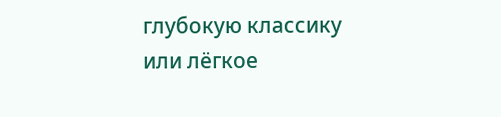глубокую классику или лёгкое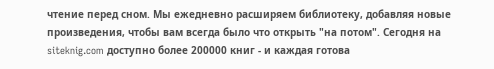чтение перед сном. Мы ежедневно расширяем библиотеку, добавляя новые произведения, чтобы вам всегда было что открыть "на потом". Сегодня на siteknig.com доступно более 200000 книг - и каждая готова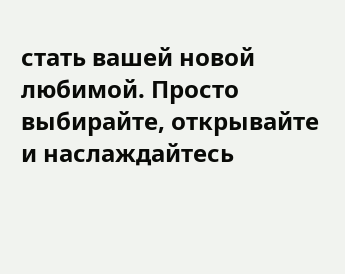стать вашей новой любимой. Просто выбирайте, открывайте и наслаждайтесь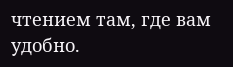чтением там, где вам удобно.